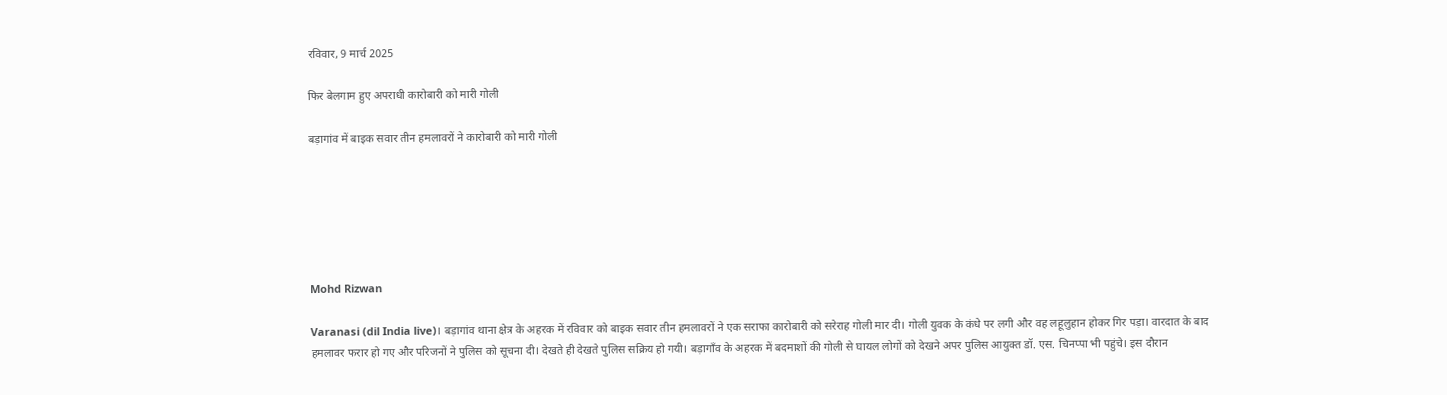रविवार, 9 मार्च 2025

फिर बेलगाम हुए अपराधी कारोबारी को मारी गोली

बड़ागांव में बाइक सवार तीन हमलावरों ने कारोबारी को मारी गोली






Mohd Rizwan

Varanasi (dil India live)। बड़ागांव थाना क्षेत्र के अहरक में रविवार को बाइक सवार तीन हमलावरों ने एक सराफा कारोबारी को सरेराह गोली मार दी। गोली युवक के कंधे पर लगी और वह लहूलुहान होकर गिर पड़ा। वारदात के बाद हमलावर फरार हो गए और परिजनों ने पुलिस को सूचना दी। देखते ही देखते पुलिस सक्रिय हो गयी। बड़ागाँव के अहरक में बदमाशों की गोली से घायल लोगों को देखने अपर पुलिस आयुक्त डॉ. एस. चिनप्पा भी पहुंचे। इस दौरान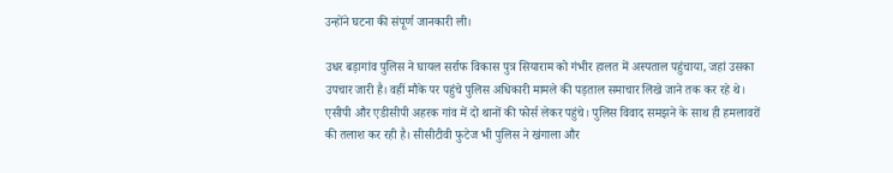उन्होंने घटना की संपूर्ण जानकारी ली।

उधर बड़ागांव पुलिस ने घायल सर्राफ विकास पुत्र सियाराम को गंभीर हालत में अस्पताल पहुंचाया, जहां उसका उपचार जारी है। वहीं मौके पर पहुंचे पुलिस अधिकारी मामले की पड़ताल समाचार लिखे जाने तक कर रहे थे। एसीपी और एडीसीपी अहरक गांव में दो थानों की फोर्स लेकर पहुंचे। पुलिस विवाद समझने के साथ ही हमलावरों की तलाश कर रही है। सीसीटीवी फुटेज भी पुलिस ने खंगाला और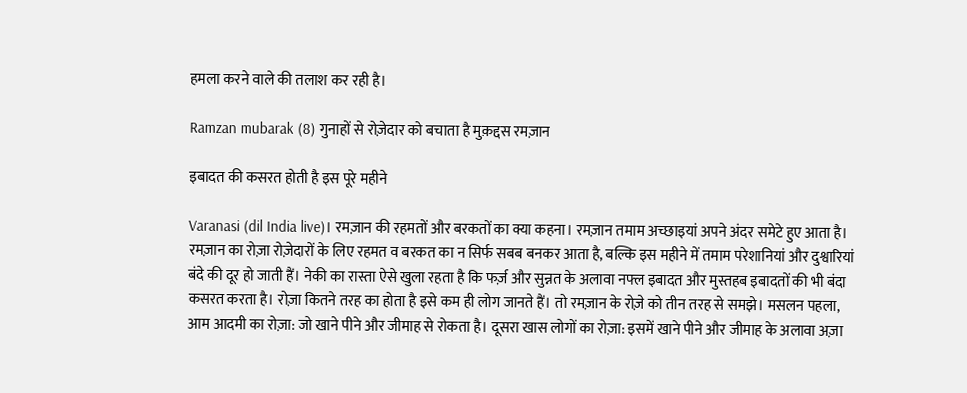हमला करने वाले की तलाश कर रही है।

Ramzan mubarak (8) गुनाहों से रोज़ेदार को बचाता है मुक़द्दस रमज़ान

इबादत की कसरत होती है इस पूरे महीने

Varanasi (dil India live)। रमज़ान की रहमतों और बरकतों का क्या कहना। रमज़ान तमाम अच्छाइयां अपने अंदर समेटे हुए आता है। रमज़ान का रोज़ा रोज़ेदारों के लिए रहमत व बरकत का न सिर्फ सबब बनकर आता है, बल्कि इस महीने में तमाम परेशानियां और दुश्वारियां बंदे की दूर हो जाती हैं। नेकी का रास्ता ऐसे खुला रहता है कि फर्ज़ और सुन्नत के अलावा नफ्ल इबादत और मुस्तहब इबादतों की भी बंदा कसरत करता है। रोज़ा कितने तरह का होता है इसे कम ही लोग जानते हैं। तो रमज़ान के रोज़े को तीन तरह से समझे। मसलन पहला, आम आदमी का रोज़ा: जो खाने पीने और जीमाह से रोकता है। दूसरा खास लोगों का रोज़ा: इसमें खाने पीने और जीमाह के अलावा अज़ा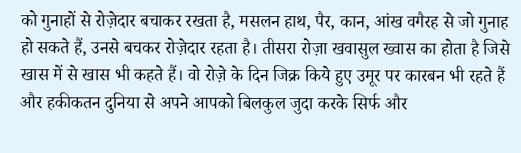को गुनाहों से रोज़ेदार बचाकर रखता है, मसलन हाथ, पैर, कान, आंख वगैरह से जो गुनाह हो सकते हैं, उनसे बचकर रोज़ेदार रहता है। तीसरा रोज़ा खवासुल ख्वास का होता है जिसे खास में से खास भी कहते हैं। वो रोज़े के दिन जिक्र किये हुए उमूर पर कारबन भी रहते हैं और हकीकतन दुनिया से अपने आपको बिलकुल जुदा करके सिर्फ और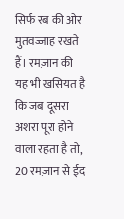सिर्फ रब की ओर मुतवज्जाह रखते हैं। रमज़ान की यह भी खसियत है कि जब दूसरा अशरा पूरा होने वाला रहता है तो, 20 रमज़ान से ईद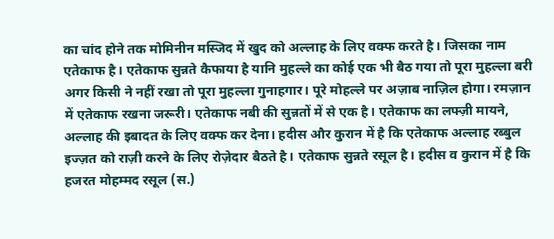का चांद होने तक मोमिनीन मस्जिद में खुद को अल्लाह के लिए वक्फ करते है। जिसका नाम एतेकाफ है। एतेकाफ सुन्नते कैफाया है यानि मुहल्ले का कोई एक भी बैठ गया तो पूरा मुहल्ला बरी अगर किसी ने नहीं रखा तो पूरा मुहल्ला गुनाहगार। पूरे मोहल्ले पर अज़ाब नाज़िल होगा। रमज़ान में एतेकाफ रखना जरूरी। एतेकाफ नबी की सुन्नतों में से एक है। एतेकाफ का लफ्ज़ी मायने, अल्लाह की इबादत के लिए वक्फ कर देना। हदीस और कुरान में है कि एतेकाफ अल्लाह रब्बुल इज्ज़त को राज़ी करने के लिए रोज़ेदार बैठते है। एतेकाफ सुन्नते रसूल है। हदीस व कुरान में है कि हजरत मोहम्मद रसूल (स.)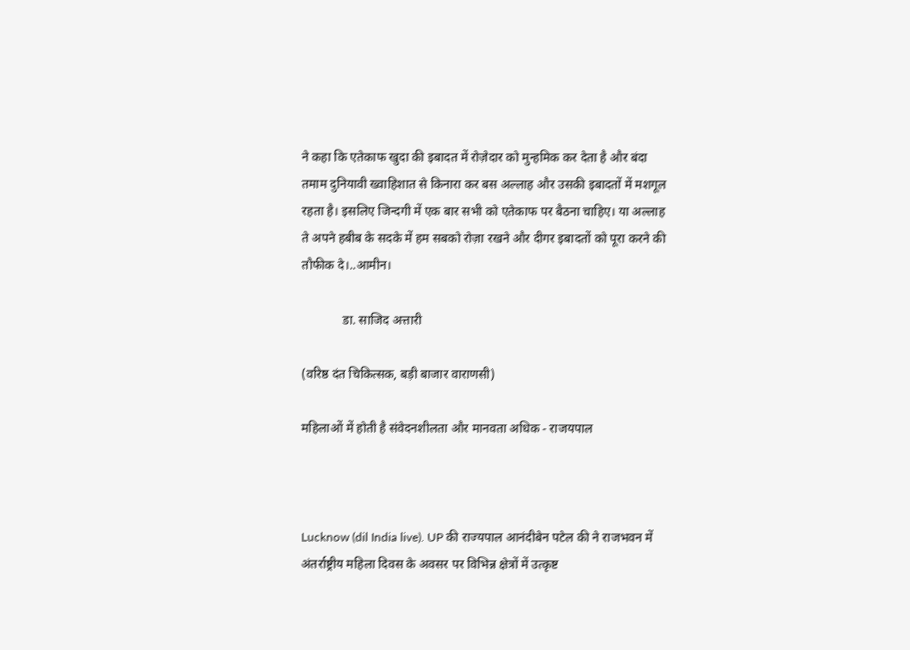ने कहा कि एतेकाफ खुदा की इबादत में रोज़ेदार को मुन्हमिक कर देता है और बंदा तमाम दुनियावी ख्वाहिशात से किनारा कर बस अल्लाह और उसकी इबादतों में मशगूल रहता है। इसलिए जिन्दगी में एक बार सभी को एतेकाफ पर बैठना चाहिए। या अल्लाह ते अपने हबीब के सदके में हम सबको रोज़ा रखने और दीगर इबादतों को पूरा करने की तौफीक दे।..आमीन।

             डा. साजिद अत्तारी

(वरिष्ठ दंत चिकित्सक, बड़ी बाजार वाराणसी)

महिलाओं में होती है संवेदनशीलता और मानवता अधिक - राजयपाल



Lucknow (dil India live). UP की राज्यपाल आनंदीबेन पटेल की ने राजभवन में अंतर्राष्ट्रीय महिला दिवस के अवसर पर विभिन्न क्षेत्रों में उत्कृष्ट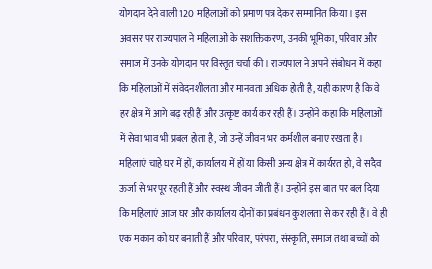योगदान देने वाली 120 महिलाओं को प्रमाण पत्र देकर सम्मानित किया। इस अवसर पर राज्यपाल ने महिलाओं के सशक्तिकरण, उनकी भूमिका, परिवार और समाज में उनके योगदान पर विस्तृत चर्चा की। राज्यपाल ने अपने संबोधन में कहा कि महिलाओं में संवेदनशीलता और मानवता अधिक होती है, यही कारण है कि वे हर क्षेत्र में आगे बढ़ रही हैं और उत्कृष्ट कार्य कर रही हैं। उन्होंने कहा कि महिलाओं में सेवा भाव भी प्रबल होता है, जो उन्हें जीवन भर कर्मशील बनाए रखता है। महिलाएं चाहे घर में हों, कार्यालय में हों या किसी अन्य क्षेत्र में कार्यरत हो, वे सदैव ऊर्जा से भरपूर रहती हैं और स्वस्थ जीवन जीती हैं। उन्होंने इस बात पर बल दिया कि महिलाएं आज घर और कार्यालय दोनों का प्रबंधन कुशलता से कर रही हैं। वे ही एक मकान को घर बनाती हैं और परिवार, परंपरा, संस्कृति, समाज तथा बच्चों को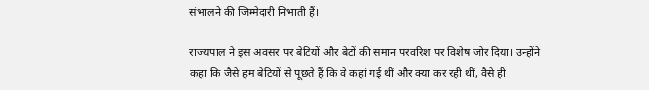संभालने की जिम्मेदारी निभाती हैं।

राज्यपाल ने इस अवसर पर बेटियों और बेटों की समान परवरिश पर विशेष जोर दिया। उन्होंने कहा कि जैसे हम बेटियों से पूछते हैं कि वे कहां गई थीं और क्या कर रही थीं, वैसे ही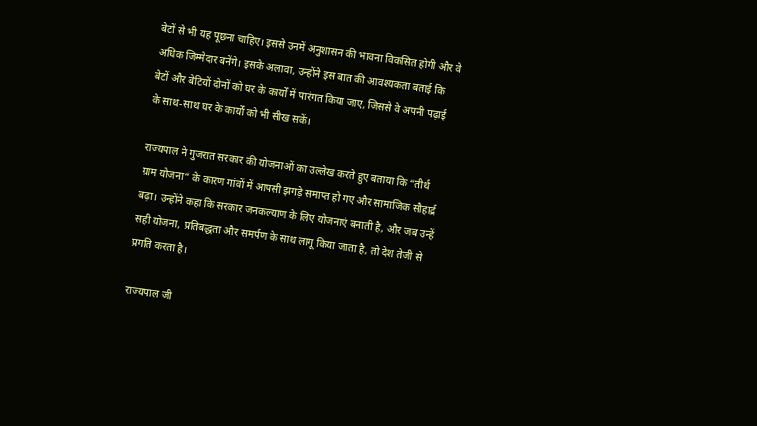बेटों से भी यह पूछना चाहिए। इससे उनमें अनुशासन की भावना विकसित होगी और वे अधिक जिम्मेदार बनेंगे। इसके अलावा, उन्होंने इस बात की आवश्यकता बताई कि बेटों और बेटियों दोनों को घर के कार्यों में पारंगत किया जाए, जिससे वे अपनी पढ़ाई के साथ-साथ घर के कार्यों को भी सीख सकें।

राज्यपाल ने गुजरात सरकार की योजनाओं का उल्लेख करते हुए बताया कि “तीर्थ ग्राम योजना“ के कारण गांवों में आपसी झगड़े समाप्त हो गए और सामाजिक सौहार्द्र बढ़ा। उन्होंने कहा कि सरकार जनकल्याण के लिए योजनाएं बनाती है, और जब उन्हें सही योजना, प्रतिबद्धता और समर्पण के साथ लागू किया जाता है, तो देश तेजी से प्रगति करता है।

राज्यपाल जी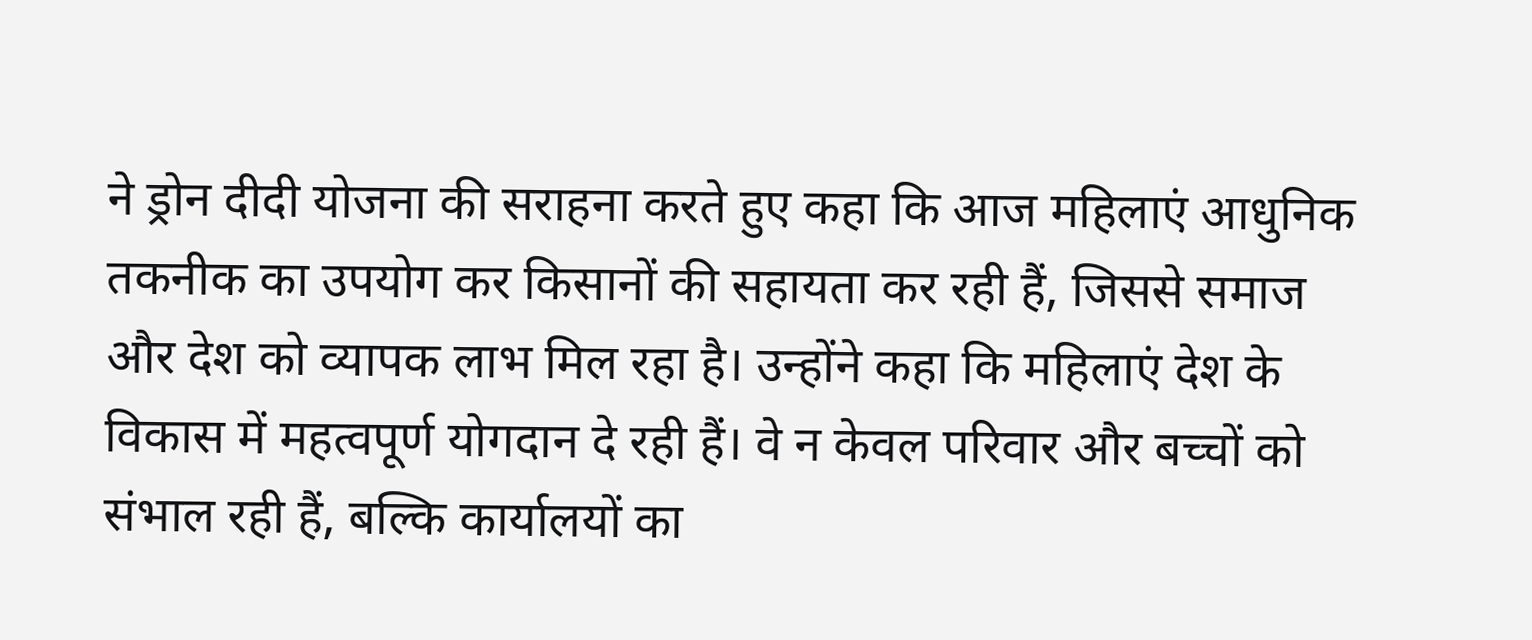ने ड्रोन दीदी योजना की सराहना करते हुए कहा कि आज महिलाएं आधुनिक तकनीक का उपयोग कर किसानों की सहायता कर रही हैं, जिससे समाज और देश को व्यापक लाभ मिल रहा है। उन्होंने कहा कि महिलाएं देश के विकास में महत्वपूर्ण योगदान दे रही हैं। वे न केवल परिवार और बच्चों को संभाल रही हैं, बल्कि कार्यालयों का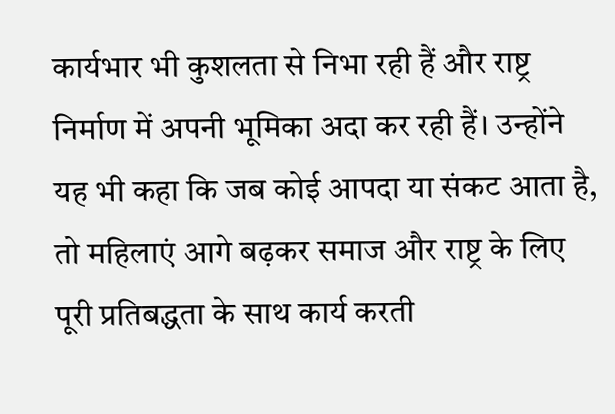कार्यभार भी कुशलता से निभा रही हैं और राष्ट्र निर्माण में अपनी भूमिका अदा कर रही हैं। उन्होंने यह भी कहा कि जब कोई आपदा या संकट आता है, तो महिलाएं आगे बढ़कर समाज और राष्ट्र के लिए पूरी प्रतिबद्धता के साथ कार्य करती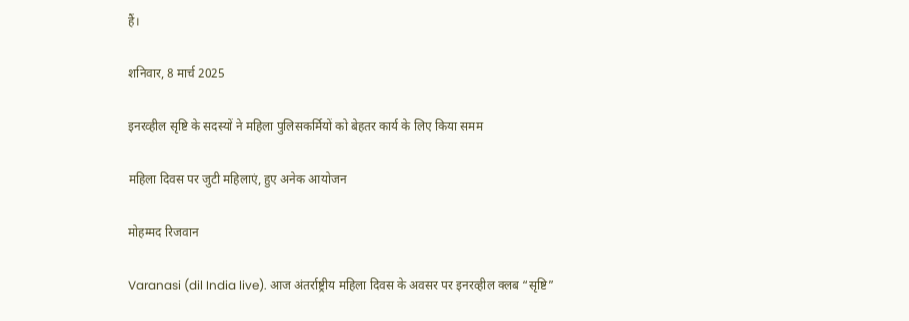हैं।

शनिवार, 8 मार्च 2025

इनरव्हील सृष्टि के सदस्यों ने महिला पुलिसकर्मियों को बेहतर कार्य के लिए किया समम

महिला दिवस पर जुटी महिलाएं, हुए अनेक आयोजन

मोहम्मद रिजवान

Varanasi (dil India live). आज अंतर्राष्ट्रीय महिला दिवस के अवसर पर इनरव्हील क्लब “सृष्टि”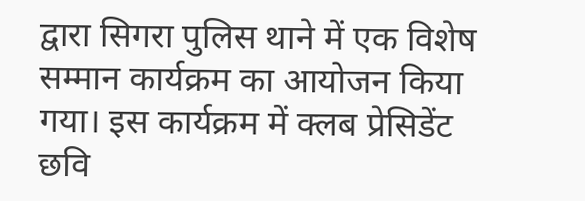द्वारा सिगरा पुलिस थाने में एक विशेष सम्मान कार्यक्रम का आयोजन किया गया। इस कार्यक्रम में क्लब प्रेसिडेंट छवि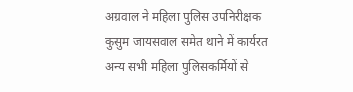अग्रवाल ने महिला पुलिस उपनिरीक्षक कुसुम जायसवाल समेत थाने में कार्यरत अन्य सभी महिला पुलिसकर्मियों से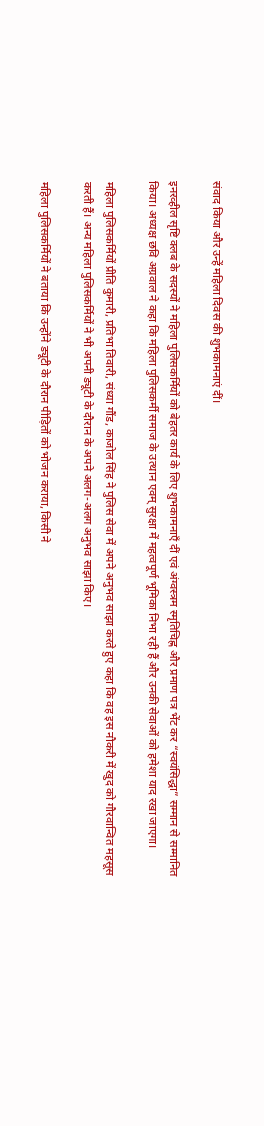संवाद किया और उन्हें महिला दिवस की शुभकामनाएं दीं।

इनरव्हील सृष्टि क्लब के सदस्यों ने महिला पुलिसकर्मियों को बेहतर कार्य के लिए शुभकामनाएँ दीं एवं अंग्वस्त्रम स्मृतिचिह्न और प्रमाण पत्र भेंट कर “स्वयंसिद्धा” सम्मान से सम्मानित किया। अध्यक्ष छवि अग्रवाल ने कहा कि महिला पुलिसकर्मी समाज के उत्थान एवम् सुरक्षा में महत्वपूर्ण भूमिका निभा रही हैं और उनकी सेवाओं को हमेशा याद रखा जाएगा।

महिला पुलिसकर्मियों प्रीति कुमारी, प्रतिभा तिवारी, संध्या गौंड, काजोल सिंह ने पुलिस सेवा में अपने अनुभव साझा करते हुए कहा कि वह इस नौकरी में खुद को गौरवान्वित महसूस करती हैं। अन्य महिला पुलिसकर्मियों ने भी अपनी ड्यूटी के दौरान के अपने अलग-अलग अनुभव साझा किए।

महिला पुलिसकर्मियों ने बताया कि उन्होंने ड्यूटी के दौरान पीड़ितों को भोजन कराया, किसी ने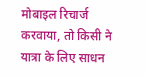मोबाइल रिचार्ज करवाया, तो किसी ने यात्रा के लिए साधन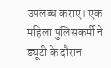उपलब्ध कराए। एक महिला पुलिसकर्मी ने ड्यूटी के दौरान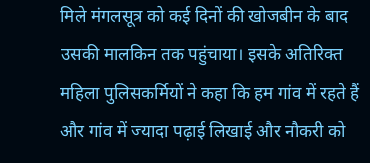मिले मंगलसूत्र को कई दिनों की खोजबीन के बाद उसकी मालकिन तक पहुंचाया। इसके अतिरिक्त महिला पुलिसकर्मियों ने कहा कि हम गांव में रहते हैं और गांव में ज्यादा पढ़ाई लिखाई और नौकरी को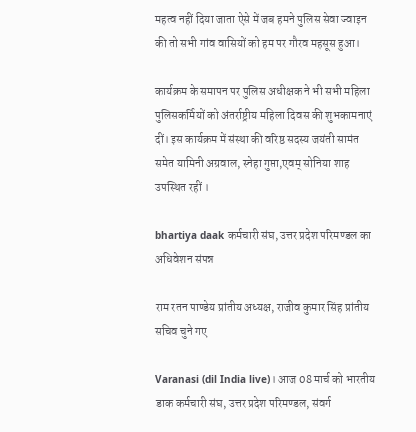महत्व नहीं दिया जाता ऐसे में जब हमने पुलिस सेवा ज्वाइन की तो सभी गांव वासियों को हम पर गौरव महसूस हुआ।

कार्यक्रम के समापन पर पुलिस अधीक्षक ने भी सभी महिला पुलिसकर्मियों को अंतर्राष्ट्रीय महिला दिवस की शुभकामनाएं दीं। इस कार्यक्रम में संस्था की वरिष्ठ सदस्य जयंती सामंत समेत यामिनी अग्रवाल, स्नेहा गुप्ता,एवम् सोनिया शाह उपस्थित रहीं ।

bhartiya daak कर्मचारी संघ, उत्तर प्रदेश परिमण्डल का अधिवेशन संपन्न

राम रतन पाण्डेय प्रांतीय अध्यक्ष, राजीव कुमार सिंह प्रांतीय सचिव चुने गए

Varanasi (dil India live)। आज 08 मार्च को भारतीय डाक कर्मचारी संघ, उत्तर प्रदेश परिमण्डल, संवर्ग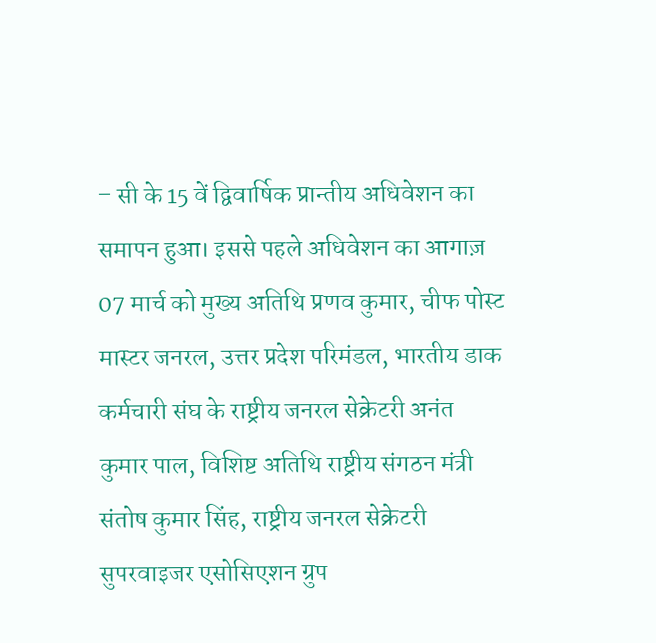– सी के 15 वें द्विवार्षिक प्रान्तीय अधिवेशन का समापन हुआ। इससे पहले अधिवेशन का आगाज़ 07 मार्च को मुख्य अतिथि प्रणव कुमार, चीफ पोस्ट मास्टर जनरल, उत्तर प्रदेश परिमंडल, भारतीय डाक कर्मचारी संघ के राष्ट्रीय जनरल सेक्रेटरी अनंत कुमार पाल, विशिष्ट अतिथि राष्ट्रीय संगठन मंत्री संतोष कुमार सिंह, राष्ट्रीय जनरल सेक्रेटरी सुपरवाइजर एसोसिएशन ग्रुप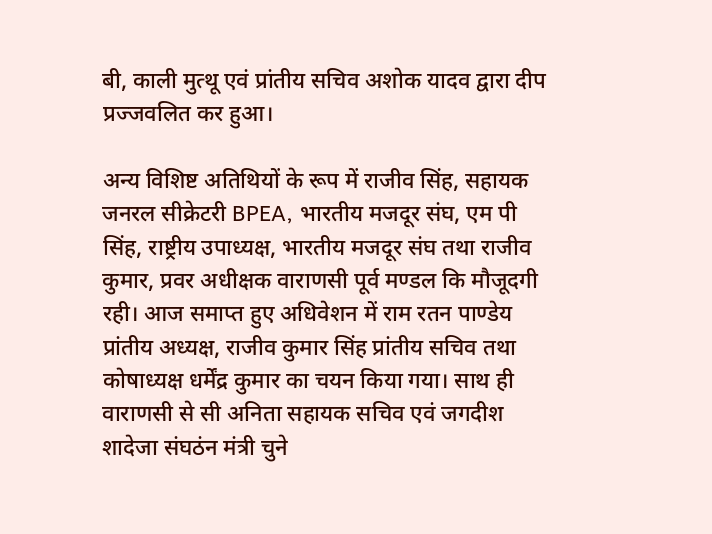बी, काली मुत्थू एवं प्रांतीय सचिव अशोक यादव द्वारा दीप प्रज्जवलित कर हुआ।

अन्य विशिष्ट अतिथियों के रूप में राजीव सिंह, सहायक जनरल सीक्रेटरी BPEA, भारतीय मजदूर संघ, एम पी सिंह, राष्ट्रीय उपाध्यक्ष, भारतीय मजदूर संघ तथा राजीव कुमार, प्रवर अधीक्षक वाराणसी पूर्व मण्डल कि मौजूदगी रही। आज समाप्त हुए अधिवेशन में राम रतन पाण्डेय प्रांतीय अध्यक्ष, राजीव कुमार सिंह प्रांतीय सचिव तथा कोषाध्यक्ष धर्मेंद्र कुमार का चयन किया गया। साथ ही वाराणसी से सी अनिता सहायक सचिव एवं जगदीश शादेजा संघठंन मंत्री चुने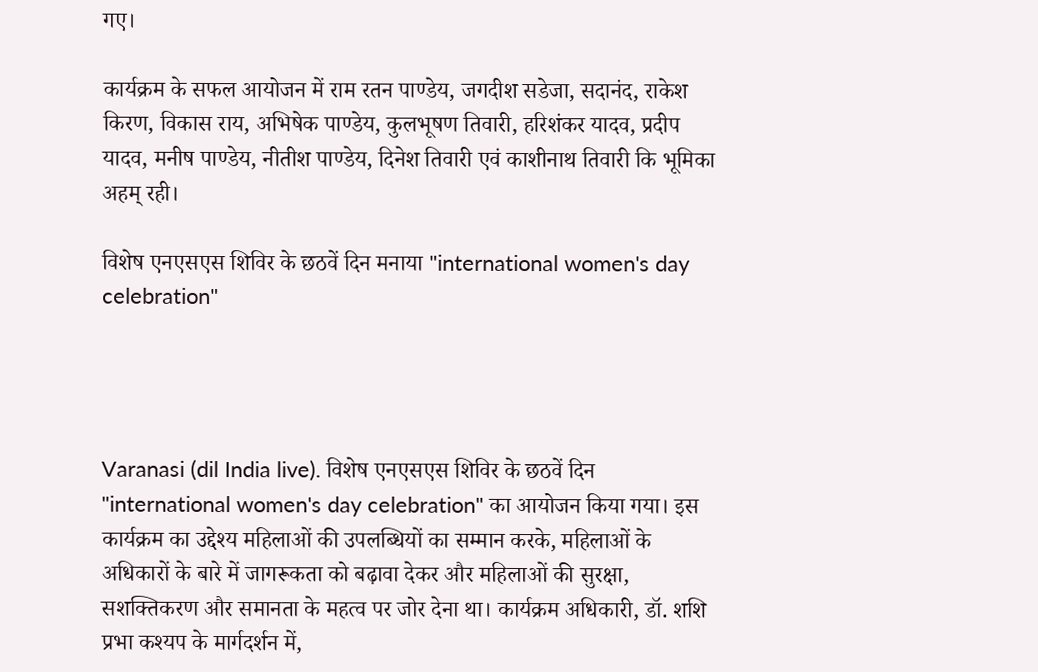गए।

कार्यक्रम के सफल आयोजन में राम रतन पाण्डेय, जगदीश सडेजा, सदानंद, राकेश किरण, विकास राय, अभिषेक पाण्डेय, कुलभूषण तिवारी, हरिशंकर यादव, प्रदीप यादव, मनीष पाण्डेय, नीतीश पाण्डेय, दिनेश तिवारी एवं काशीनाथ तिवारी कि भूमिका अहम् रही।

विशेष एनएसएस शिविर के छठवें दिन मनाया "international women's day celebration"




Varanasi (dil India live). विशेष एनएसएस शिविर के छठवें दिन "international women's day celebration" का आयोजन किया गया। इस कार्यक्रम का उद्देश्य महिलाओं की उपलब्धियों का सम्मान करके, महिलाओं के अधिकारों के बारे में जागरूकता को बढ़ावा देकर और महिलाओं की सुरक्षा, सशक्तिकरण और समानता के महत्व पर जोर देना था। कार्यक्रम अधिकारी, डॉ. शशि प्रभा कश्यप के मार्गदर्शन में,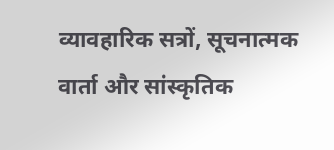व्यावहारिक सत्रों, सूचनात्मक वार्ता और सांस्कृतिक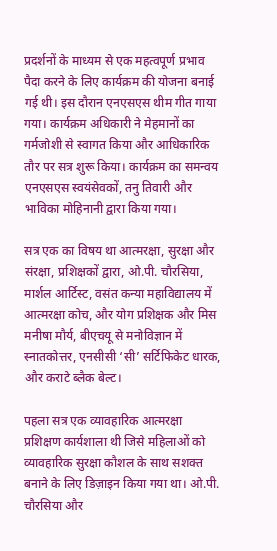प्रदर्शनों के माध्यम से एक महत्वपूर्ण प्रभाव पैदा करने के लिए कार्यक्रम की योजना बनाई गई थी। इस दौरान एनएसएस थीम गीत गाया गया। कार्यक्रम अधिकारी ने मेहमानों का गर्मजोशी से स्वागत किया और आधिकारिक तौर पर सत्र शुरू किया। कार्यक्रम का समन्वय एनएसएस स्वयंसेवकों, तनु तिवारी और भाविका मोहिनानी द्वारा किया गया।

सत्र एक का विषय था आत्मरक्षा, सुरक्षा और संरक्षा, प्रशिक्षकों द्वारा, ओ.पी. चौरसिया, मार्शल आर्टिस्ट, वसंत कन्या महाविद्यालय में आत्मरक्षा कोच, और योग प्रशिक्षक और मिस मनीषा मौर्य, बीएचयू से मनोविज्ञान में स्नातकोत्तर, एनसीसी ‘सी’ सर्टिफिकेट धारक, और कराटे ब्लैक बेल्ट।

पहला सत्र एक व्यावहारिक आत्मरक्षा प्रशिक्षण कार्यशाला थी जिसे महिलाओं को व्यावहारिक सुरक्षा कौशल के साथ सशक्त बनाने के लिए डिज़ाइन किया गया था। ओ.पी. चौरसिया और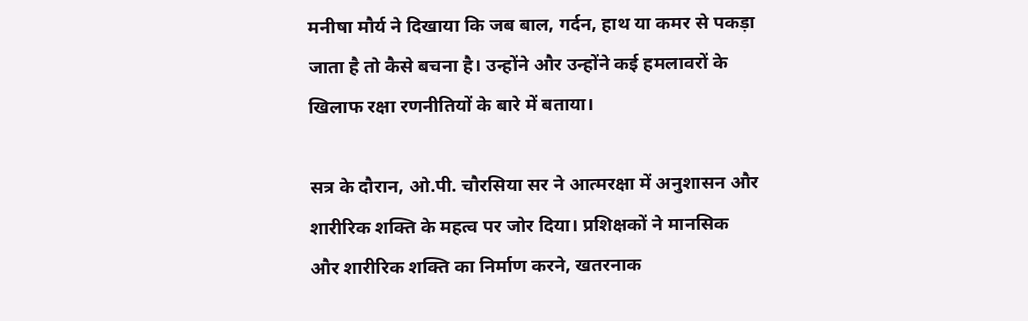मनीषा मौर्य ने दिखाया कि जब बाल, गर्दन, हाथ या कमर से पकड़ा जाता है तो कैसे बचना है। उन्होंने और उन्होंने कई हमलावरों के खिलाफ रक्षा रणनीतियों के बारे में बताया।

सत्र के दौरान, ओ.पी. चौरसिया सर ने आत्मरक्षा में अनुशासन और शारीरिक शक्ति के महत्व पर जोर दिया। प्रशिक्षकों ने मानसिक और शारीरिक शक्ति का निर्माण करने, खतरनाक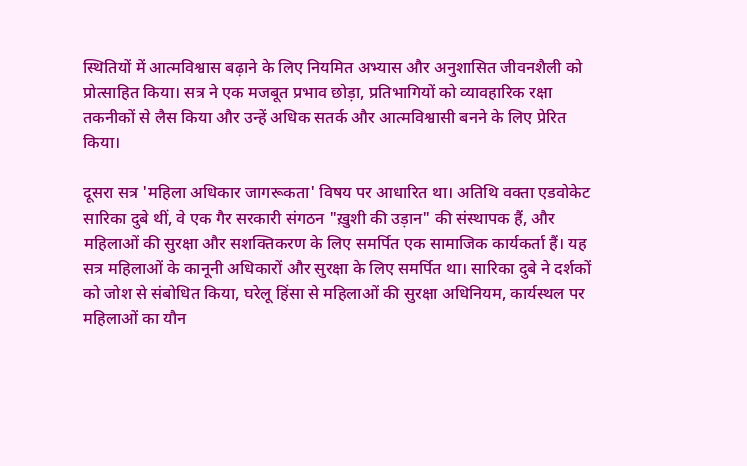स्थितियों में आत्मविश्वास बढ़ाने के लिए नियमित अभ्यास और अनुशासित जीवनशैली को प्रोत्साहित किया। सत्र ने एक मजबूत प्रभाव छोड़ा, प्रतिभागियों को व्यावहारिक रक्षा तकनीकों से लैस किया और उन्हें अधिक सतर्क और आत्मविश्वासी बनने के लिए प्रेरित किया।

दूसरा सत्र 'महिला अधिकार जागरूकता' विषय पर आधारित था। अतिथि वक्ता एडवोकेट सारिका दुबे थीं, वे एक गैर सरकारी संगठन "ख़ुशी की उड़ान" की संस्थापक हैं, और महिलाओं की सुरक्षा और सशक्तिकरण के लिए समर्पित एक सामाजिक कार्यकर्ता हैं। यह सत्र महिलाओं के कानूनी अधिकारों और सुरक्षा के लिए समर्पित था। सारिका दुबे ने दर्शकों को जोश से संबोधित किया, घरेलू हिंसा से महिलाओं की सुरक्षा अधिनियम, कार्यस्थल पर महिलाओं का यौन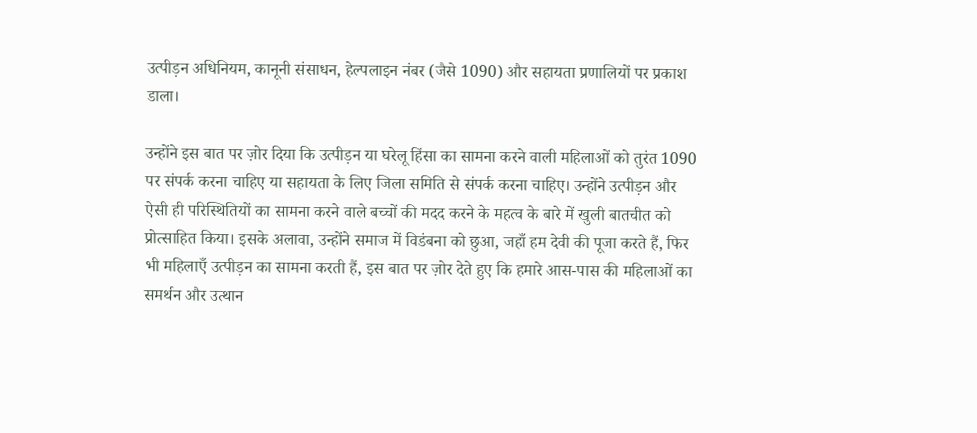उत्पीड़न अधिनियम, कानूनी संसाधन, हेल्पलाइन नंबर (जैसे 1090) और सहायता प्रणालियों पर प्रकाश डाला।

उन्होंने इस बात पर ज़ोर दिया कि उत्पीड़न या घरेलू हिंसा का सामना करने वाली महिलाओं को तुरंत 1090 पर संपर्क करना चाहिए या सहायता के लिए जिला समिति से संपर्क करना चाहिए। उन्होंने उत्पीड़न और ऐसी ही परिस्थितियों का सामना करने वाले बच्चों की मदद करने के महत्व के बारे में खुली बातचीत को प्रोत्साहित किया। इसके अलावा, उन्होंने समाज में विडंबना को छुआ, जहाँ हम देवी की पूजा करते हैं, फिर भी महिलाएँ उत्पीड़न का सामना करती हैं, इस बात पर ज़ोर देते हुए कि हमारे आस-पास की महिलाओं का समर्थन और उत्थान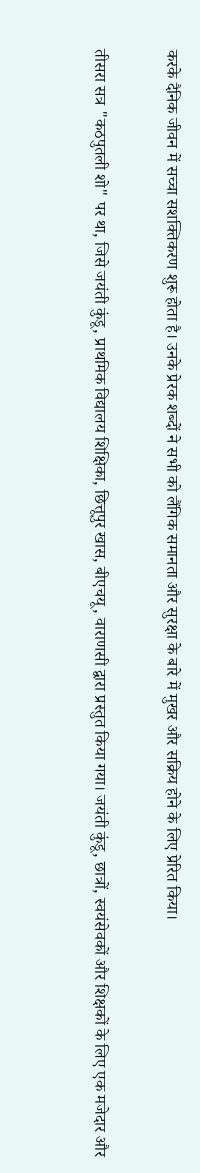करके दैनिक जीवन में सच्चा सशक्तिकरण शुरू होता है। उनके प्रेरक शब्दों ने सभी को लैंगिक समानता और सुरक्षा के बारे में मुखर और सक्रिय होने के लिए प्रेरित किया।

तीसरा सत्र "कठपुतली शो" पर था, जिसे जयंती कुंडू, प्राथमिक विद्यालय शिक्षिका, छित्तूपुर खास, बीएचयू, वाराणसी द्वारा प्रस्तुत किया गया। जयंती कुंडू, छात्रों, स्वयंसेवकों और शिक्षकों के लिए एक मजेदार और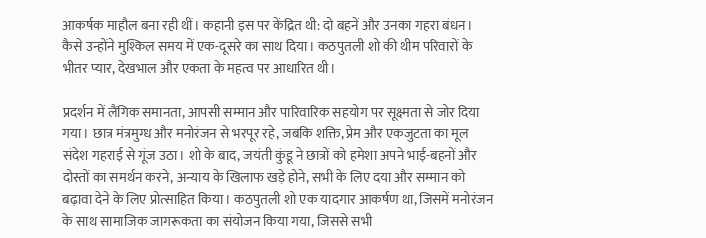आकर्षक माहौल बना रही थीं। कहानी इस पर केंद्रित थी: दो बहनें और उनका गहरा बंधन। कैसे उन्होंने मुश्किल समय में एक-दूसरे का साथ दिया। कठपुतली शो की थीम परिवारों के भीतर प्यार, देखभाल और एकता के महत्व पर आधारित थी।

प्रदर्शन में लैंगिक समानता, आपसी सम्मान और पारिवारिक सहयोग पर सूक्ष्मता से जोर दिया गया। छात्र मंत्रमुग्ध और मनोरंजन से भरपूर रहे, जबकि शक्ति, प्रेम और एकजुटता का मूल संदेश गहराई से गूंज उठा। शो के बाद, जयंती कुंडू ने छात्रों को हमेशा अपने भाई-बहनों और दोस्तों का समर्थन करने, अन्याय के खिलाफ खड़े होने, सभी के लिए दया और सम्मान को बढ़ावा देने के लिए प्रोत्साहित किया। कठपुतली शो एक यादगार आकर्षण था, जिसमें मनोरंजन के साथ सामाजिक जागरूकता का संयोजन किया गया, जिससे सभी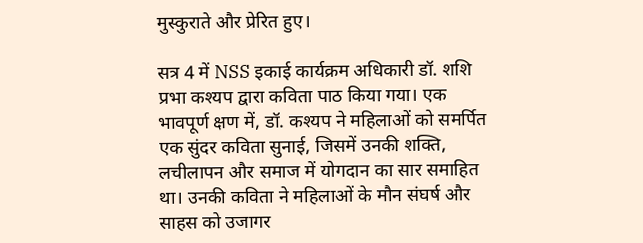मुस्कुराते और प्रेरित हुए।

सत्र 4 में NSS इकाई कार्यक्रम अधिकारी डॉ. शशि प्रभा कश्यप द्वारा कविता पाठ किया गया। एक भावपूर्ण क्षण में, डॉ. कश्यप ने महिलाओं को समर्पित एक सुंदर कविता सुनाई, जिसमें उनकी शक्ति, लचीलापन और समाज में योगदान का सार समाहित था। उनकी कविता ने महिलाओं के मौन संघर्ष और साहस को उजागर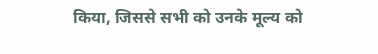किया, जिससे सभी को उनके मूल्य को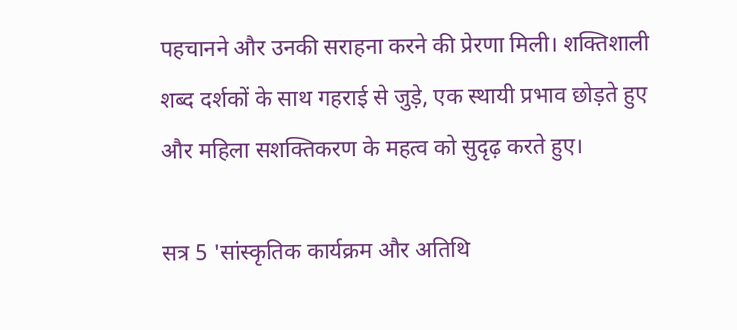पहचानने और उनकी सराहना करने की प्रेरणा मिली। शक्तिशाली शब्द दर्शकों के साथ गहराई से जुड़े, एक स्थायी प्रभाव छोड़ते हुए और महिला सशक्तिकरण के महत्व को सुदृढ़ करते हुए।

सत्र 5 'सांस्कृतिक कार्यक्रम और अतिथि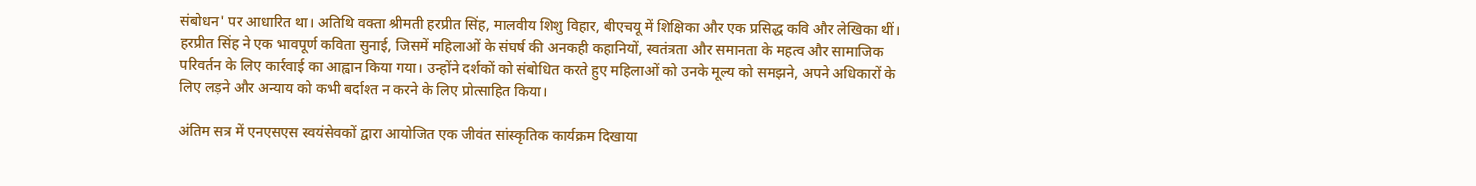संबोधन' पर आधारित था। अतिथि वक्ता श्रीमती हरप्रीत सिंह, मालवीय शिशु विहार, बीएचयू में शिक्षिका और एक प्रसिद्ध कवि और लेखिका थीं। हरप्रीत सिंह ने एक भावपूर्ण कविता सुनाई, जिसमें महिलाओं के संघर्ष की अनकही कहानियों, स्वतंत्रता और समानता के महत्व और सामाजिक परिवर्तन के लिए कार्रवाई का आह्वान किया गया। उन्होंने दर्शकों को संबोधित करते हुए महिलाओं को उनके मूल्य को समझने, अपने अधिकारों के लिए लड़ने और अन्याय को कभी बर्दाश्त न करने के लिए प्रोत्साहित किया।

अंतिम सत्र में एनएसएस स्वयंसेवकों द्वारा आयोजित एक जीवंत सांस्कृतिक कार्यक्रम दिखाया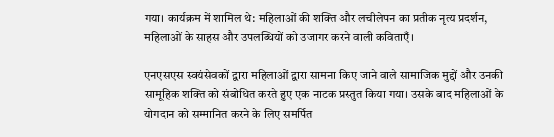गया। कार्यक्रम में शामिल थे: महिलाओं की शक्ति और लचीलेपन का प्रतीक नृत्य प्रदर्शन, महिलाओं के साहस और उपलब्धियों को उजागर करने वाली कविताएँ।

एनएसएस स्वयंसेवकों द्वारा महिलाओं द्वारा सामना किए जाने वाले सामाजिक मुद्दों और उनकी सामूहिक शक्ति को संबोधित करते हुए एक नाटक प्रस्तुत किया गया। उसके बाद महिलाओं के योगदान को सम्मानित करने के लिए समर्पित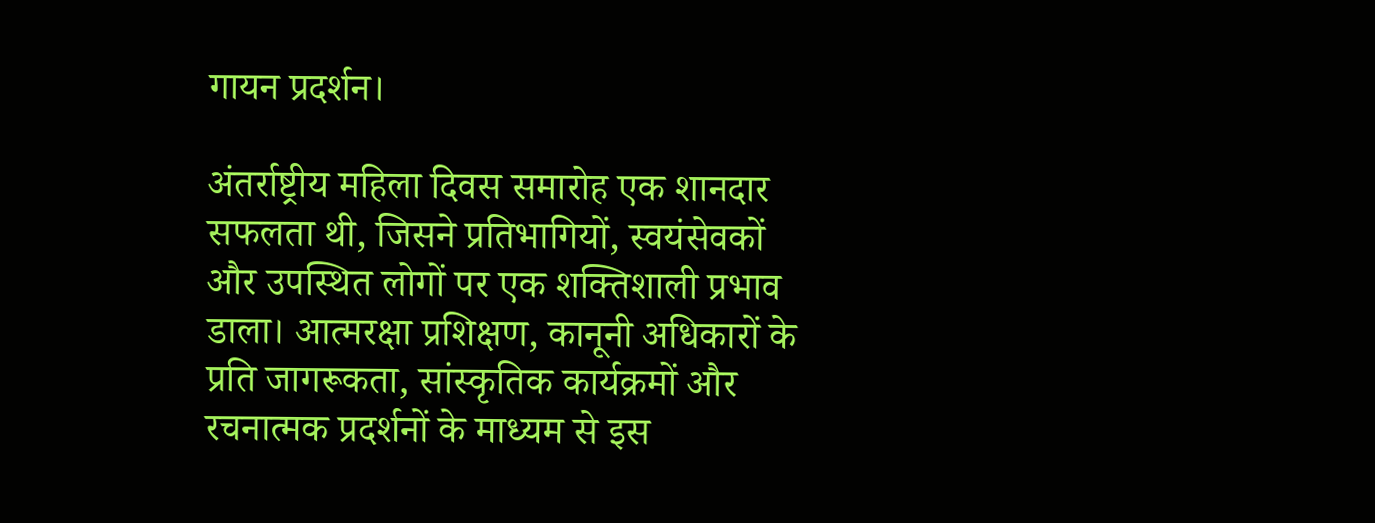गायन प्रदर्शन।

अंतर्राष्ट्रीय महिला दिवस समारोह एक शानदार सफलता थी, जिसने प्रतिभागियों, स्वयंसेवकों और उपस्थित लोगों पर एक शक्तिशाली प्रभाव डाला। आत्मरक्षा प्रशिक्षण, कानूनी अधिकारों के प्रति जागरूकता, सांस्कृतिक कार्यक्रमों और रचनात्मक प्रदर्शनों के माध्यम से इस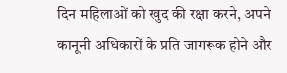दिन महिलाओं को खुद की रक्षा करने, अपने कानूनी अधिकारों के प्रति जागरूक होने और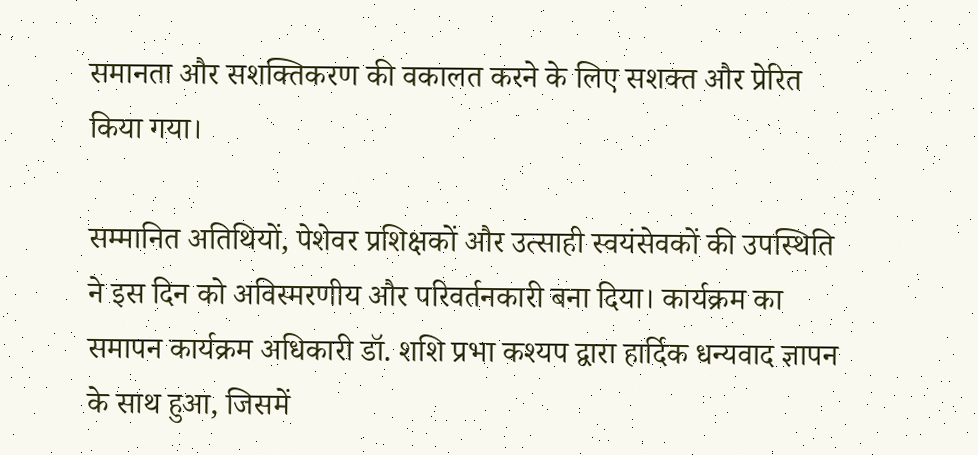समानता और सशक्तिकरण की वकालत करने के लिए सशक्त और प्रेरित किया गया।

सम्मानित अतिथियों, पेशेवर प्रशिक्षकों और उत्साही स्वयंसेवकों की उपस्थिति ने इस दिन को अविस्मरणीय और परिवर्तनकारी बना दिया। कार्यक्रम का समापन कार्यक्रम अधिकारी डॉ. शशि प्रभा कश्यप द्वारा हार्दिक धन्यवाद ज्ञापन के साथ हुआ, जिसमें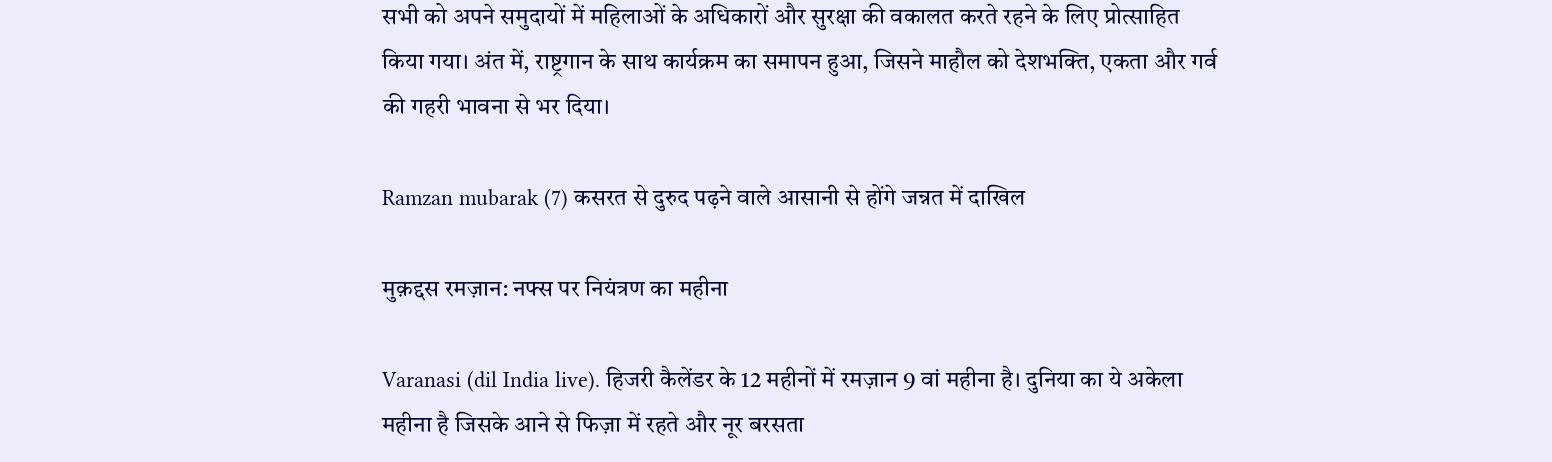सभी को अपने समुदायों में महिलाओं के अधिकारों और सुरक्षा की वकालत करते रहने के लिए प्रोत्साहित किया गया। अंत में, राष्ट्रगान के साथ कार्यक्रम का समापन हुआ, जिसने माहौल को देशभक्ति, एकता और गर्व की गहरी भावना से भर दिया।

Ramzan mubarak (7) कसरत से दुरुद पढ़ने वाले आसानी से होंगे जन्नत में दाखिल

मुक़द्दस रमज़ान: नफ्स पर नियंत्रण का महीना

Varanasi (dil India live). हिजरी कैलेंडर के 12 महीनों में रमज़ान 9 वां महीना है। दुनिया का ये अकेला महीना है जिसके आने से फिज़ा में रहते और नूर बरसता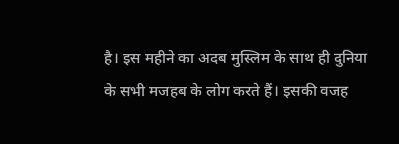है। इस महीने का अदब मुस्लिम के साथ ही दुनिया के सभी मजहब के लोग करते हैं। इसकी वजह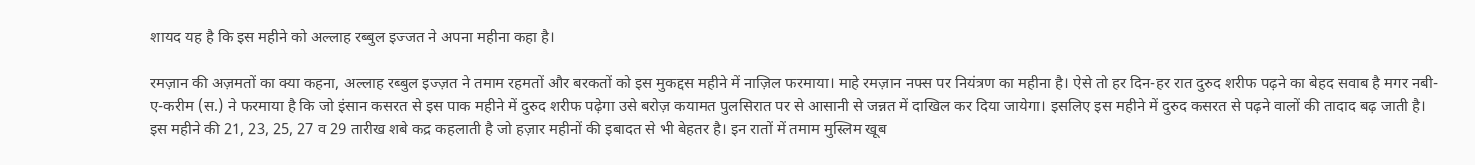शायद यह है कि इस महीने को अल्लाह रब्बुल इज्जत ने अपना महीना कहा है।

रमज़ान की अज़मतों का क्या कहना, अल्लाह रब्बुल इज्ज़त ने तमाम रहमतों और बरकतों को इस मुकद्दस महीने में नाज़िल फरमाया। माहे रमज़ान नफ्स पर नियंत्रण का महीना है। ऐसे तो हर दिन-हर रात दुरुद शरीफ पढ़ने का बेहद सवाब है मगर नबी-ए-करीम (स.) ने फरमाया है कि जो इंसान कसरत से इस पाक महीने में दुरुद शरीफ पढ़ेगा उसे बरोज़ कयामत पुलसिरात पर से आसानी से जन्नत में दाखिल कर दिया जायेगा। इसलिए इस महीने में दुरुद कसरत से पढ़ने वालों की तादाद बढ़ जाती है। इस महीने की 21, 23, 25, 27 व 29 तारीख शबे कद्र कहलाती है जो हज़ार महीनों की इबादत से भी बेहतर है। इन रातों में तमाम मुस्लिम खूब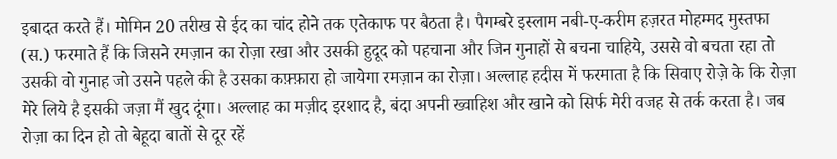इबादत करते हैं। मोमिन 20 तरीख से ईद का चांद होने तक एतेकाफ पर बैठता है। पैगम्बरे इस्लाम नबी-ए-करीम हज़रत मोहम्मद मुस्तफा (स.) फरमाते हैं कि जिसने रमज़ान का रोज़ा रखा और उसकी हुदूद को पहचाना और जिन गुनाहों से बचना चाहिये, उससे वो बचता रहा तो उसकी वो गुनाह जो उसने पहले की है उसका कफ़्फ़ारा हो जायेगा रमज़ान का रोज़ा। अल्लाह हदीस में फरमाता है कि सिवाए रोज़े के कि रोज़ा मेरे लिये है इसकी जज़ा मैं खुद दूंगा। अल्लाह का मज़ीद इरशाद है, बंदा अपनी ख्वाहिश और खाने को सिर्फ मेरी वजह से तर्क करता है। जब रोज़ा का दिन हो तो बेहूदा बातों से दूर रहें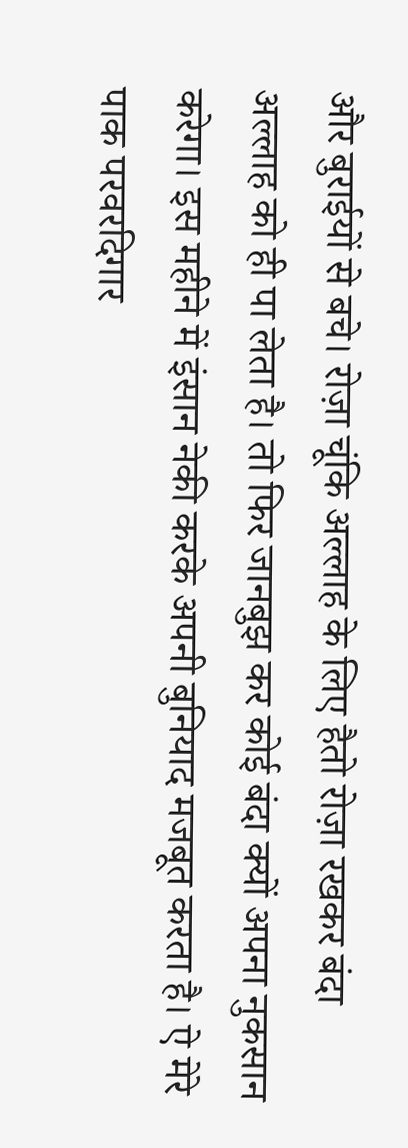और बुराईयों से बचे। रोज़ा चूंकि अल्लाह के लिए हैतो रोज़ा रखकर बंदा अल्लाह को ही पा लेता है। तो फिर जानबुझ कर कोई बंदा क्यों अपना नुकसान करेगा। इस महीने में इंसान नेकी करके अपनी बुनियाद मजबूत करता है। ऐ मेरे पाक परवरदिगार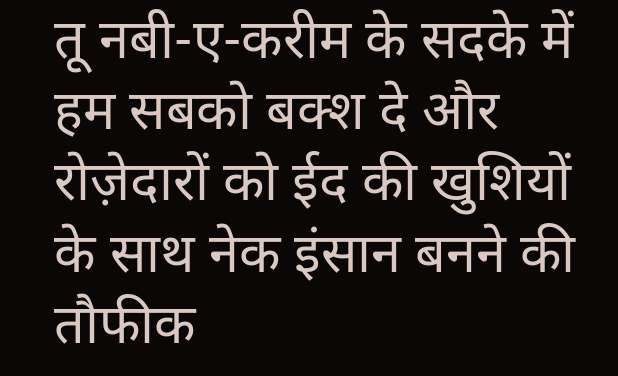तू नबी-ए-करीम के सदके में हम सबको बक्श दे और रोज़ेदारों को ईद की खुशियों के साथ नेक इंसान बनने की तौफीक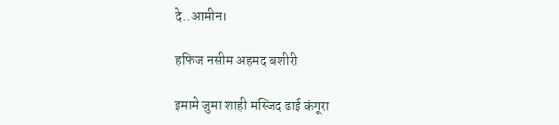दे..आमीन।

हफिज नसीम अहमद बशीरी

इमामे जुमा शाही मस्जिद ढाई कंगूरा